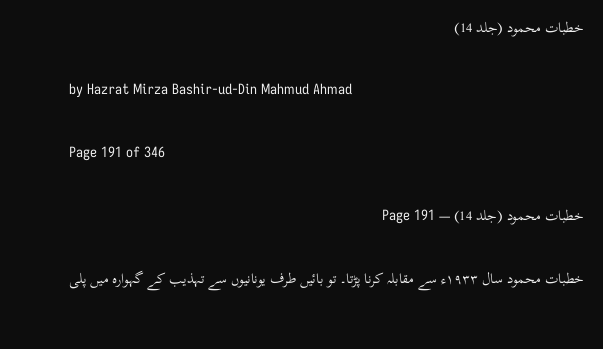خطبات محمود (جلد 14)

by Hazrat Mirza Bashir-ud-Din Mahmud Ahmad

Page 191 of 346

خطبات محمود (جلد 14) — Page 191

خطبات محمود سال ۱۹۳۳ء سے مقابلہ کرنا پڑتا۔ تو بائیں طرف یونانیوں سے تہذیب کے گہوارہ میں پلی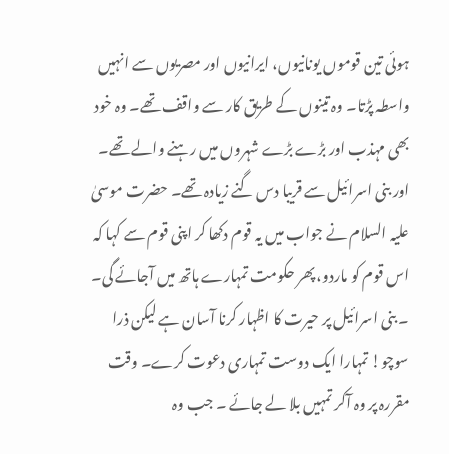ہوئی تین قوموں یونانیوں، ایرانیوں اور مصریوں سے انہیں واسطہ پڑتا۔ وہ تینوں کے طریق کار سے واقف تھے۔ وہ خود بھی مہذب اور بڑے بڑے شہروں میں رہنے والے تھے۔ اور بنی اسرائیل سے قریبا دس گنے زیادہ تھے۔ حضرت موسیٰ علیہ السلام نے جواب میں یہ قوم دکھا کر اپنی قوم سے کہا کہ اس قوم کو ماردو، پھر حکومت تمہارے ہاتھ میں آجائے گی۔ ۔ بنی اسرائیل پر حیرت کا اظہار کرنا آسان ہے لیکن ذرا سوچو! تمہارا ایک دوست تمہاری دعوت کرے۔ وقت مقررہ پر وہ آکر تمہیں بلا لے جائے ۔ جب وہ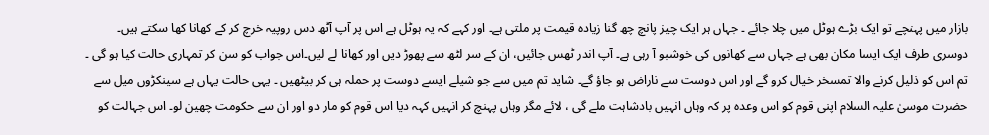بازار میں پہنچے تو ایک بڑے ہوٹل میں چلا جائے ۔ جہاں ہر ایک چیز پانچ چھ گنا زیادہ قیمت پر ملتی ہے۔ اور کہے کہ یہ ہوٹل ہے اس پر آپ آٹھ دس روپیہ خرچ کر کے کھانا کھا سکتے ہیں۔ دوسری طرف ایک ایسا مکان بھی ہے جہاں سے کھانوں کی خوشبو آ رہی ہے۔ آپ اندر ٹھس جائیں، ان کے سر لٹھ سے پھوڑ دیں اور کھانا لے لیں۔اس جواب کو سن کر تمہاری حالت کیا ہو گی ۔ تم اس کو ذلیل کرنے والا تمسخر خیال کرو گے اور اس دوست سے ناراض ہو جاؤ گے۔ شاید تم میں سے جو شیلے ایسے دوست پر حملہ ہی کر بیٹھیں ۔ یہی حالت یہاں ہے سینکڑوں میل سے حضرت موسیٰ علیہ السلام اپنی قوم کو اس وعدہ پر کہ وہاں انہیں بادشاہت ملے گی ، لائے مگر وہاں پہنچ کر انہیں کہہ دیا اس قوم کو مار دو اور ان سے حکومت چھین لو۔ اس جہالت کو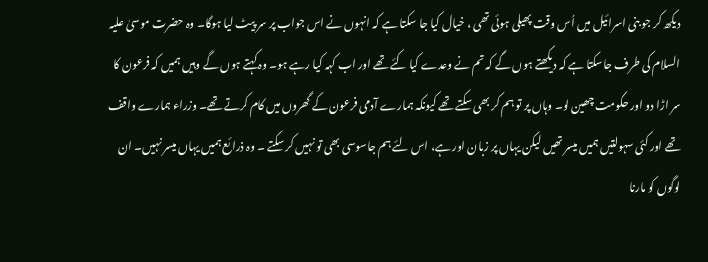دیکھ کر جو بنی اسرائیل میں اُس وقت پھیلی ہوئی تھی ، خیال کیا جا سکتا ہے کہ انہوں نے اس جواب پر سر پیٹ لیا ہوگا۔ وہ حضرت موسیٰ علیہ السلام کی طرف جاسکتا ہے کہ دیکھتے ہوں گے کہ تم نے وعدے کیا کئے تھے اور اب کہہ کیا رہے ہو۔ وہ کہتے ہوں گے وہیں ہمیں کہ فرعون کا سر اڑا دو اور حکومت چھین لو۔ وہاں پر تو ہم کر بھی سکتے تھے کیونکہ ہمارے آدمی فرعون کے گھروں میں کام کرتے تھے۔ وزراء ہمارے واقف تھے اور کئی سہولتیں ہمیں میسر تھیں لیکن یہاں پر زبان اور ہے، اس لئے ہم جاسوسی بھی تو نہیں کر سکتے ۔ وہ ذرائع ہمیں یہاں میسر نہیں۔ ان لوگوں کو مارنا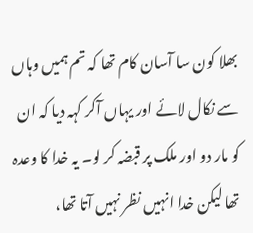بھلا کون سا آسان کام تھا کہ تم ہمیں وہاں سے نکال لائے اور یہاں آکر کہہ دیا کہ ان کو مار دو اور ملک پر قبضہ کر لو۔ یہ خدا کا وعدہ تھا لیکن خدا انہیں نظر نہیں آتا تھا،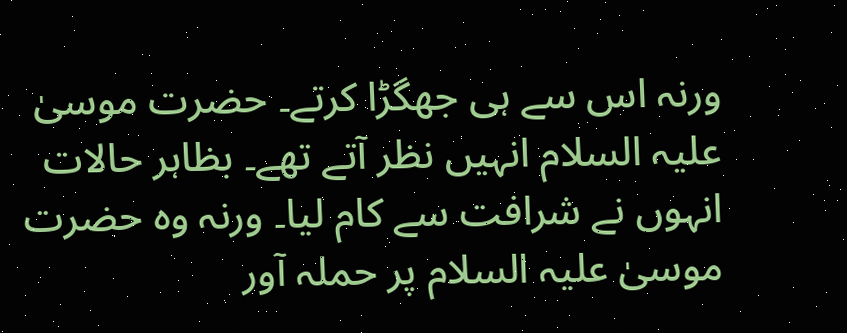ورنہ اس سے ہی جھگڑا کرتے۔ حضرت موسیٰ علیہ السلام انہیں نظر آتے تھے۔ بظاہر حالات انہوں نے شرافت سے کام لیا۔ ورنہ وہ حضرت موسیٰ علیہ السلام پر حملہ آور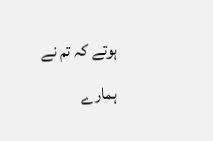ہوتے کہ تم نے ہمارے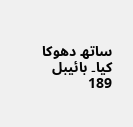ساتھ دھوکا کیا۔ بائیبل 189